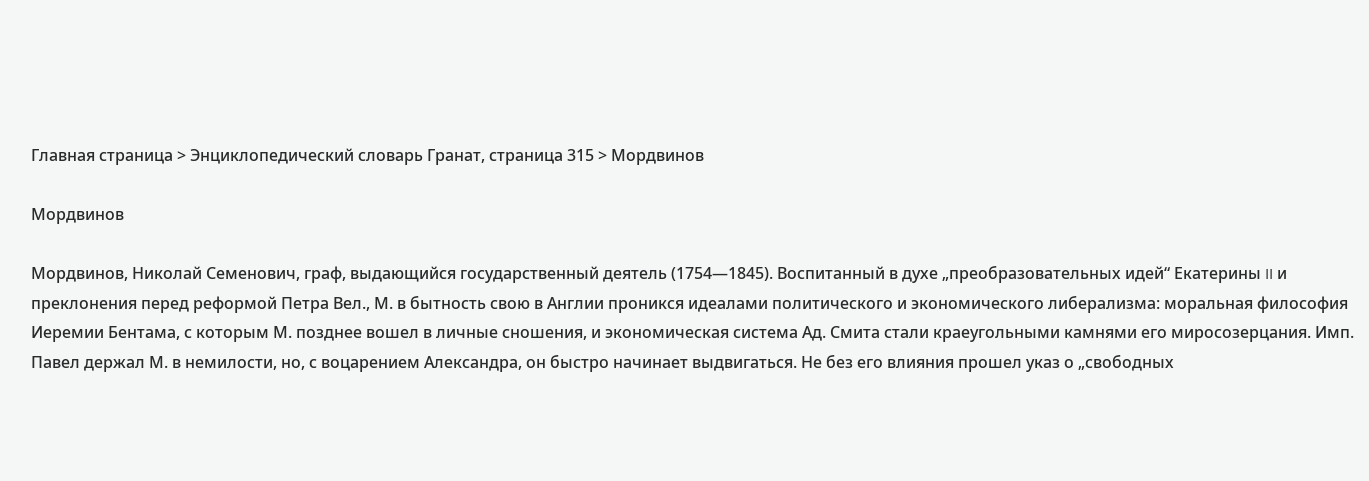Главная страница > Энциклопедический словарь Гранат, страница 315 > Мордвинов

Мордвинов

Мордвинов, Николай Семенович, граф, выдающийся государственный деятель (1754—1845). Воспитанный в духе „преобразовательных идей“ Екатерины II и преклонения перед реформой Петра Вел., М. в бытность свою в Англии проникся идеалами политического и экономического либерализма: моральная философия Иеремии Бентама, с которым М. позднее вошел в личные сношения, и экономическая система Ад. Смита стали краеугольными камнями его миросозерцания. Имп. Павел держал М. в немилости, но, с воцарением Александра, он быстро начинает выдвигаться. Не без его влияния прошел указ о „свободных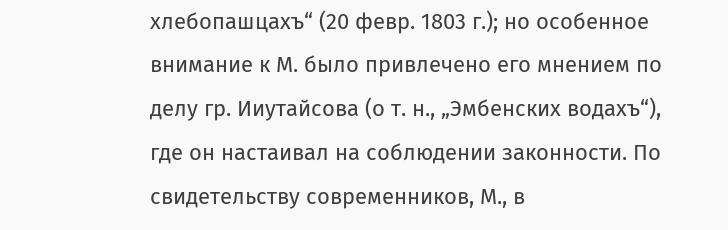хлебопашцахъ“ (20 февр. 1803 г.); но особенное внимание к М. было привлечено его мнением по делу гр. Ииутайсова (о т. н., „Эмбенских водахъ“), где он настаивал на соблюдении законности. По свидетельству современников, М., в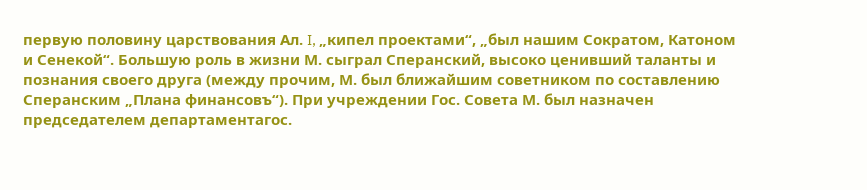первую половину царствования Ал. I, „кипел проектами“, „был нашим Сократом, Катоном и Сенекой“. Большую роль в жизни М. сыграл Сперанский, высоко ценивший таланты и познания своего друга (между прочим, М. был ближайшим советником по составлению Сперанским „Плана финансовъ“). При учреждении Гос. Совета М. был назначен председателем департаментагос.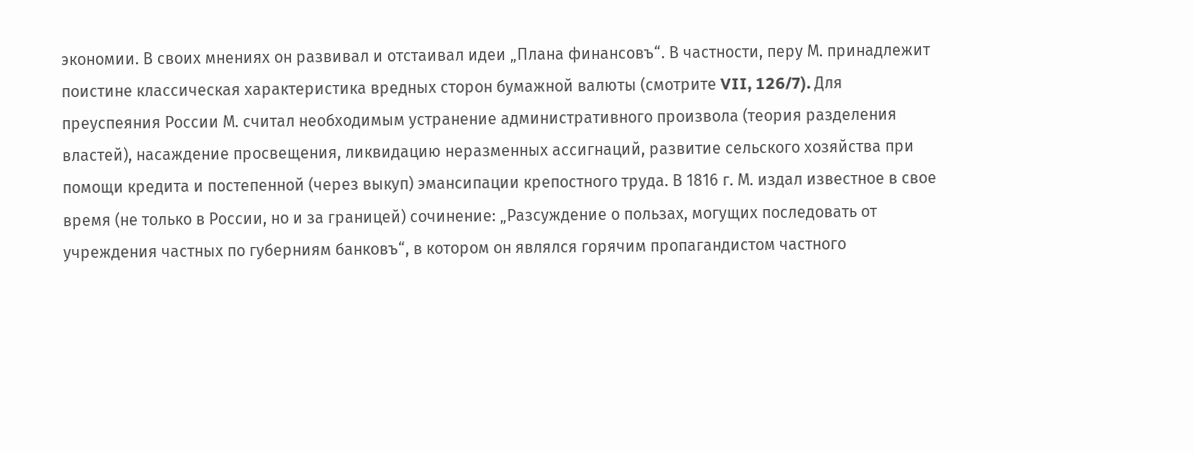экономии. В своих мнениях он развивал и отстаивал идеи „Плана финансовъ“. В частности, перу М. принадлежит поистине классическая характеристика вредных сторон бумажной валюты (смотрите VII, 126/7). Для преуспеяния России М. считал необходимым устранение административного произвола (теория разделения властей), насаждение просвещения, ликвидацию неразменных ассигнаций, развитие сельского хозяйства при помощи кредита и постепенной (через выкуп) эмансипации крепостного труда. В 1816 г. М. издал известное в свое время (не только в России, но и за границей) сочинение: „Разсуждение о пользах, могущих последовать от учреждения частных по губерниям банковъ“, в котором он являлся горячим пропагандистом частного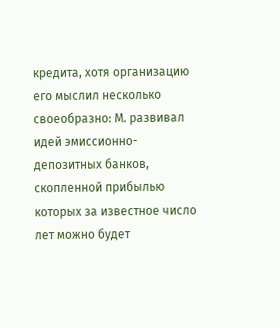кредита, хотя организацию его мыслил несколько своеобразно: М. развивал идей эмиссионно-депозитных банков, скопленной прибылью которых за известное число лет можно будет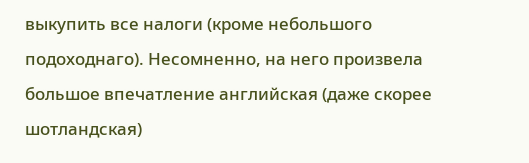выкупить все налоги (кроме небольшого подоходнаго). Несомненно, на него произвела большое впечатление английская (даже скорее шотландская)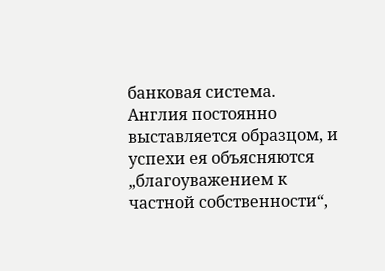банковая система. Англия постоянно выставляется образцом, и успехи ея объясняются „благоуважением к частной собственности“,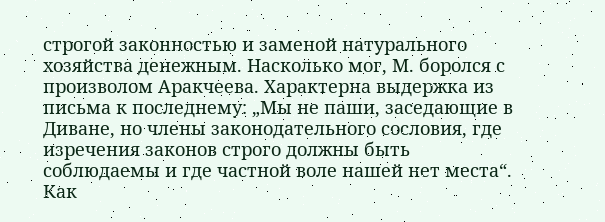строгой законностью и заменой натурального хозяйства денежным. Насколько мог, М. боролся с произволом Аракчеева. Характерна выдержка из письма к последнему: „Мы не паши, заседающие в Диване, но члены законодательного сословия, где изречения законов строго должны быть соблюдаемы и где частной воле нашей нет места“. Как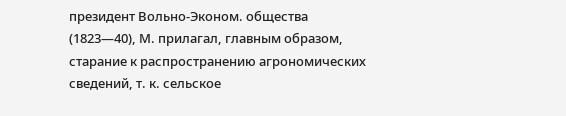президент Вольно-Эконом. общества (1823—40), М. прилагал, главным образом, старание к распространению агрономических сведений, т. к. сельское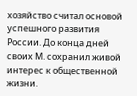хозяйство считал основой успешного развития России. До конца дней своих М. сохранил живой интерес к общественной жизни.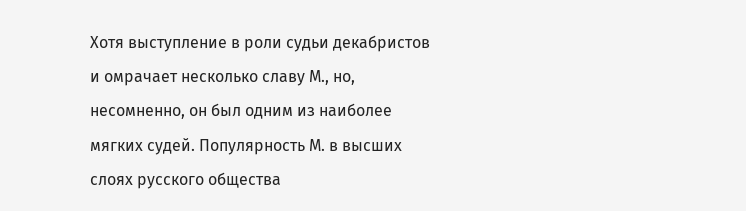Хотя выступление в роли судьи декабристов и омрачает несколько славу М., но, несомненно, он был одним из наиболее мягких судей. Популярность М. в высших слоях русского общества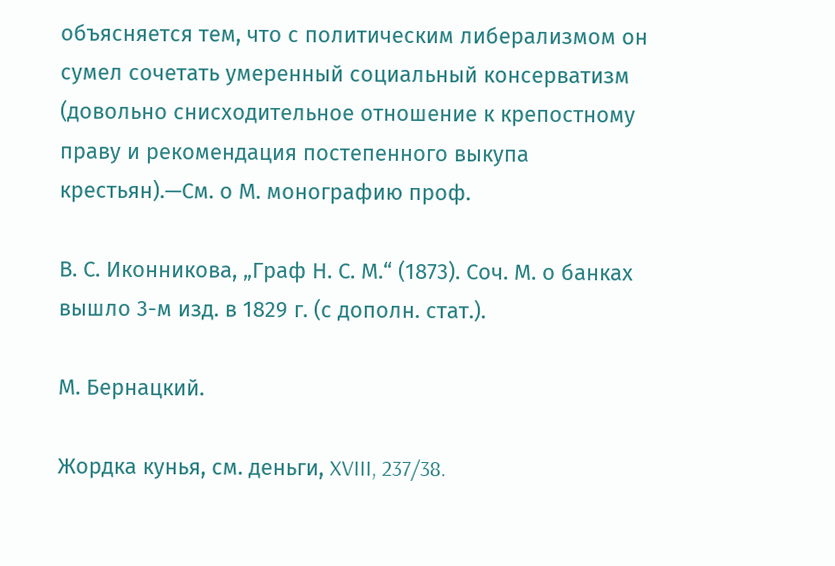объясняется тем, что с политическим либерализмом он сумел сочетать умеренный социальный консерватизм (довольно снисходительное отношение к крепостному праву и рекомендация постепенного выкупа крестьян).—См. о М. монографию проф.

В. С. Иконникова, „Граф Н. С. М.“ (1873). Соч. М. о банках вышло 3-м изд. в 1829 г. (с дополн. стат.).

М. Бернацкий.

Жордка кунья, см. деньги, XVIII, 237/38.